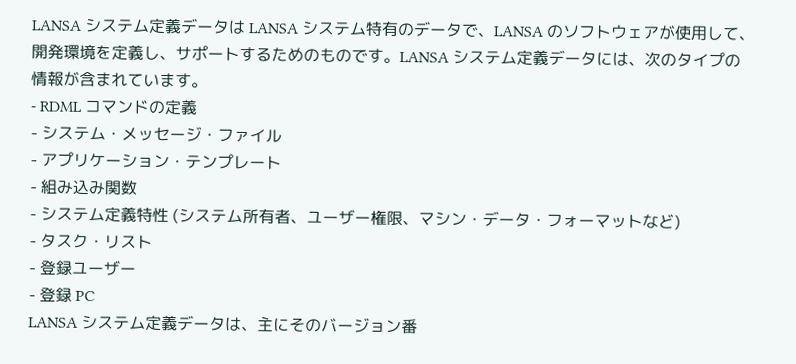LANSA システム定義データは LANSA システム特有のデータで、LANSA のソフトウェアが使用して、開発環境を定義し、サポートするためのものです。LANSA システム定義データには、次のタイプの情報が含まれています。
- RDML コマンドの定義
- システム・メッセージ・ファイル
- アプリケーション・テンプレート
- 組み込み関数
- システム定義特性 (システム所有者、ユーザー権限、マシン・データ・フォーマットなど)
- タスク・リスト
- 登録ユーザー
- 登録 PC
LANSA システム定義データは、主にそのバージョン番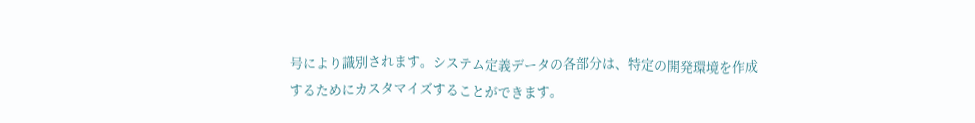号により識別されます。システム定義データの各部分は、特定の開発環境を作成するためにカスタマイズすることができます。